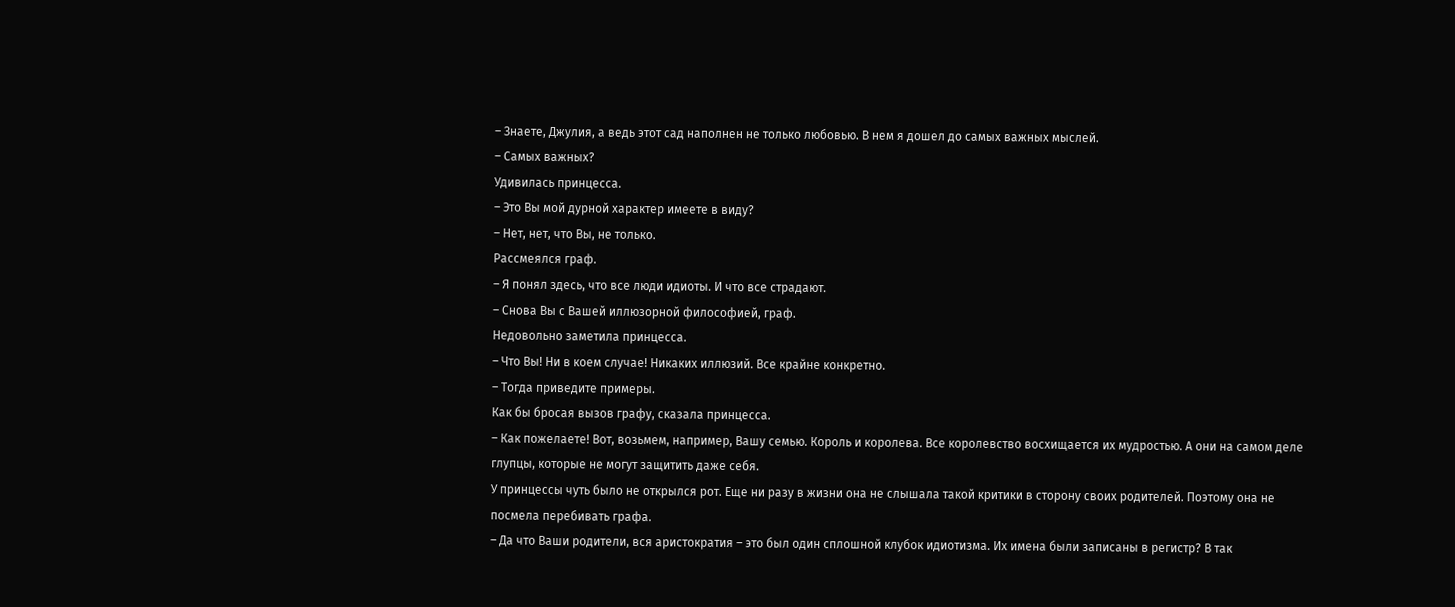– Знаете, Джулия, а ведь этот сад наполнен не только любовью. В нем я дошел до самых важных мыслей.
– Самых важных?
Удивилась принцесса.
– Это Вы мой дурной характер имеете в виду?
– Нет, нет, что Вы, не только.
Рассмеялся граф.
– Я понял здесь, что все люди идиоты. И что все страдают.
– Снова Вы с Вашей иллюзорной философией, граф.
Недовольно заметила принцесса.
– Что Вы! Ни в коем случае! Никаких иллюзий. Все крайне конкретно.
– Тогда приведите примеры.
Как бы бросая вызов графу, сказала принцесса.
– Как пожелаете! Вот, возьмем, например, Вашу семью. Король и королева. Все королевство восхищается их мудростью. А они на самом деле глупцы, которые не могут защитить даже себя.
У принцессы чуть было не открылся рот. Еще ни разу в жизни она не слышала такой критики в сторону своих родителей. Поэтому она не посмела перебивать графа.
– Да что Ваши родители, вся аристократия – это был один сплошной клубок идиотизма. Их имена были записаны в регистр? В так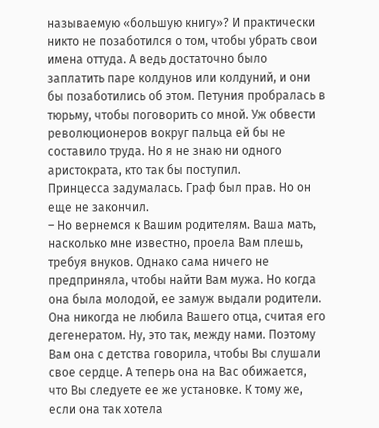называемую «большую книгу»? И практически никто не позаботился о том, чтобы убрать свои имена оттуда. А ведь достаточно было заплатить паре колдунов или колдуний, и они бы позаботились об этом. Петуния пробралась в тюрьму, чтобы поговорить со мной. Уж обвести революционеров вокруг пальца ей бы не составило труда. Но я не знаю ни одного аристократа, кто так бы поступил.
Принцесса задумалась. Граф был прав. Но он еще не закончил.
– Но вернемся к Вашим родителям. Ваша мать, насколько мне известно, проела Вам плешь, требуя внуков. Однако сама ничего не предприняла, чтобы найти Вам мужа. Но когда она была молодой, ее замуж выдали родители. Она никогда не любила Вашего отца, считая его дегенератом. Ну, это так, между нами. Поэтому Вам она с детства говорила, чтобы Вы слушали свое сердце. А теперь она на Вас обижается, что Вы следуете ее же установке. К тому же, если она так хотела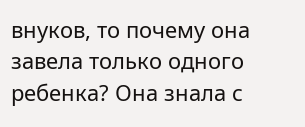внуков, то почему она завела только одного ребенка? Она знала с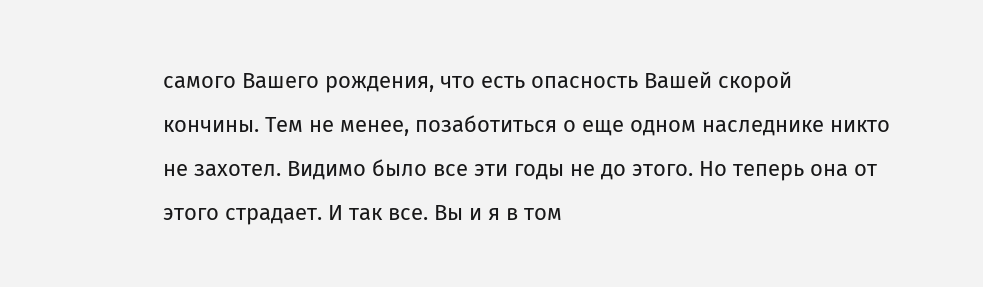самого Вашего рождения, что есть опасность Вашей скорой кончины. Тем не менее, позаботиться о еще одном наследнике никто не захотел. Видимо было все эти годы не до этого. Но теперь она от этого страдает. И так все. Вы и я в том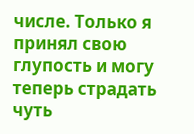числе. Только я принял свою глупость и могу теперь страдать чуть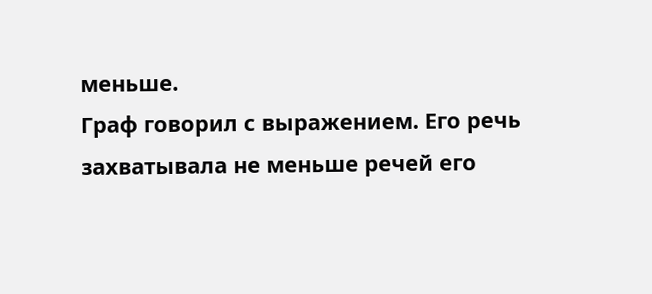меньше.
Граф говорил с выражением. Его речь захватывала не меньше речей его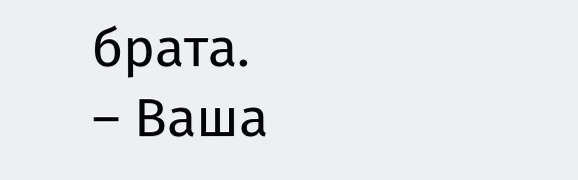брата.
– Ваша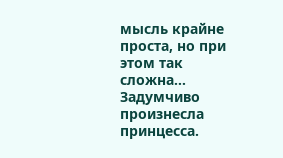мысль крайне проста, но при этом так сложна…
Задумчиво произнесла принцесса.